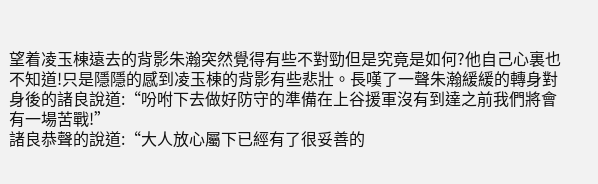望着凌玉棟遠去的背影朱瀚突然覺得有些不對勁但是究竟是如何?他自己心裏也不知道!只是隱隱的感到凌玉棟的背影有些悲壯。長嘆了一聲朱瀚緩緩的轉身對身後的諸良說道:“吩咐下去做好防守的準備在上谷援軍沒有到達之前我們將會有一場苦戰!”
諸良恭聲的說道:“大人放心屬下已經有了很妥善的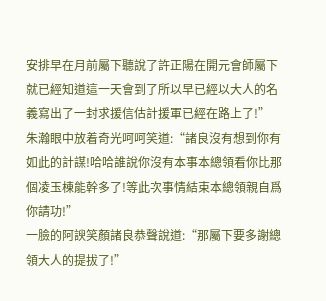安排早在月前屬下聽說了許正陽在開元會師屬下就已經知道這一天會到了所以早已經以大人的名義寫出了一封求援信估計援軍已經在路上了!”
朱瀚眼中放着奇光呵呵笑道:“諸良沒有想到你有如此的計謀!哈哈誰說你沒有本事本總領看你比那個凌玉棟能幹多了!等此次事情結束本總領親自爲你請功!”
一臉的阿諛笑顏諸良恭聲說道:“那屬下要多謝總領大人的提拔了!”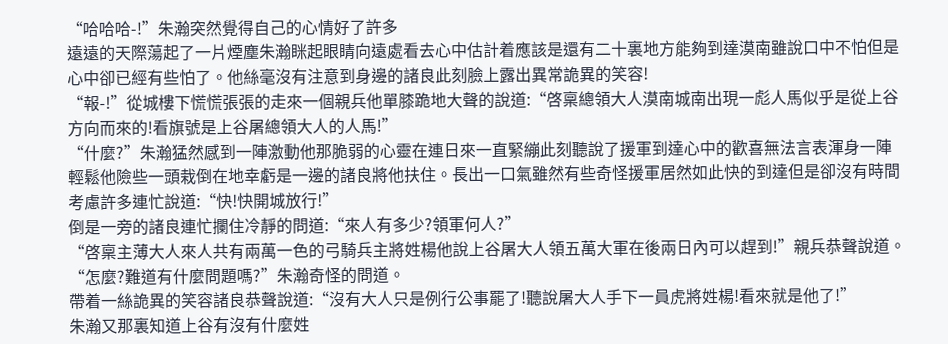“哈哈哈-!”朱瀚突然覺得自己的心情好了許多
遠遠的天際蕩起了一片煙塵朱瀚眯起眼睛向遠處看去心中估計着應該是還有二十裏地方能夠到達漠南雖說口中不怕但是心中卻已經有些怕了。他絲毫沒有注意到身邊的諸良此刻臉上露出異常詭異的笑容!
“報-!”從城樓下慌慌張張的走來一個親兵他單膝跪地大聲的說道:“啓稟總領大人漠南城南出現一彪人馬似乎是從上谷方向而來的!看旗號是上谷屠總領大人的人馬!”
“什麼?”朱瀚猛然感到一陣激動他那脆弱的心靈在連日來一直緊繃此刻聽說了援軍到達心中的歡喜無法言表渾身一陣輕鬆他險些一頭栽倒在地幸虧是一邊的諸良將他扶住。長出一口氣雖然有些奇怪援軍居然如此快的到達但是卻沒有時間考慮許多連忙說道:“快!快開城放行!”
倒是一旁的諸良連忙攔住冷靜的問道:“來人有多少?領軍何人?”
“啓稟主薄大人來人共有兩萬一色的弓騎兵主將姓楊他說上谷屠大人領五萬大軍在後兩日內可以趕到!”親兵恭聲說道。
“怎麼?難道有什麼問題嗎?”朱瀚奇怪的問道。
帶着一絲詭異的笑容諸良恭聲說道:“沒有大人只是例行公事罷了!聽說屠大人手下一員虎將姓楊!看來就是他了!”
朱瀚又那裏知道上谷有沒有什麼姓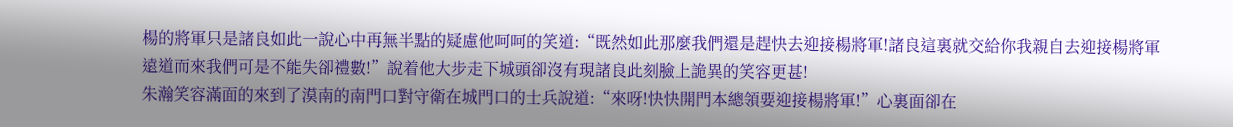楊的將軍只是諸良如此一說心中再無半點的疑慮他呵呵的笑道:“既然如此那麼我們還是趕快去迎接楊將軍!諸良這裏就交給你我親自去迎接楊將軍遠道而來我們可是不能失卻禮數!”說着他大步走下城頭卻沒有現諸良此刻臉上詭異的笑容更甚!
朱瀚笑容滿面的來到了漠南的南門口對守衛在城門口的士兵說道:“來呀!快快開門本總領要迎接楊將軍!”心裏面卻在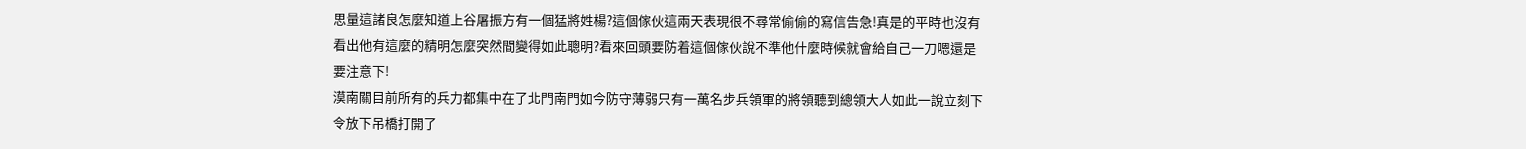思量這諸良怎麼知道上谷屠振方有一個猛將姓楊?這個傢伙這兩天表現很不尋常偷偷的寫信告急!真是的平時也沒有看出他有這麼的精明怎麼突然間變得如此聰明?看來回頭要防着這個傢伙說不準他什麼時候就會給自己一刀嗯還是要注意下!
漠南關目前所有的兵力都集中在了北門南門如今防守薄弱只有一萬名步兵領軍的將領聽到總領大人如此一說立刻下令放下吊橋打開了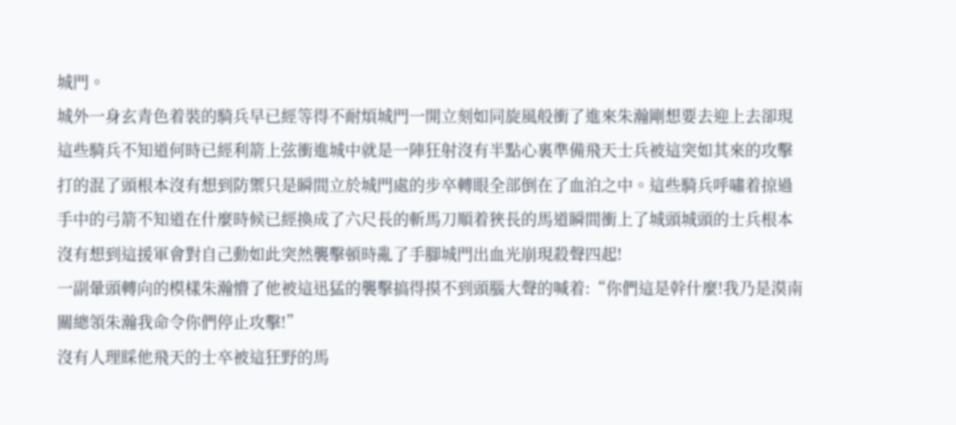城門。
城外一身玄青色着裝的騎兵早已經等得不耐煩城門一開立刻如同旋風般衝了進來朱瀚剛想要去迎上去卻現這些騎兵不知道何時已經利箭上弦衝進城中就是一陣狂射沒有半點心裏準備飛天士兵被這突如其來的攻擊打的混了頭根本沒有想到防禦只是瞬間立於城門處的步卒轉眼全部倒在了血泊之中。這些騎兵呼嘯着掠過手中的弓箭不知道在什麼時候已經換成了六尺長的斬馬刀順着狹長的馬道瞬間衝上了城頭城頭的士兵根本沒有想到這援軍會對自己動如此突然襲擊頓時亂了手腳城門出血光崩現殺聲四起!
一副暈頭轉向的模樣朱瀚懵了他被這迅猛的襲擊搞得摸不到頭腦大聲的喊着:“你們這是幹什麼!我乃是漠南關總領朱瀚我命令你們停止攻擊!”
沒有人理睬他飛天的士卒被這狂野的馬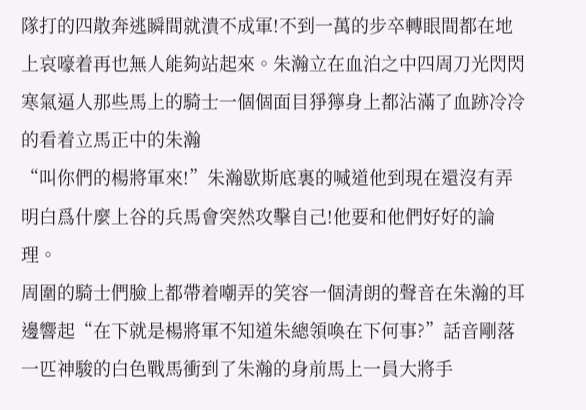隊打的四散奔逃瞬間就潰不成軍!不到一萬的步卒轉眼間都在地上哀嚎着再也無人能夠站起來。朱瀚立在血泊之中四周刀光閃閃寒氣逼人那些馬上的騎士一個個面目猙獰身上都沾滿了血跡冷冷的看着立馬正中的朱瀚
“叫你們的楊將軍來!”朱瀚歇斯底裏的喊道他到現在還沒有弄明白爲什麼上谷的兵馬會突然攻擊自己!他要和他們好好的論理。
周圍的騎士們臉上都帶着嘲弄的笑容一個清朗的聲音在朱瀚的耳邊響起“在下就是楊將軍不知道朱總領喚在下何事?”話音剛落一匹神駿的白色戰馬衝到了朱瀚的身前馬上一員大將手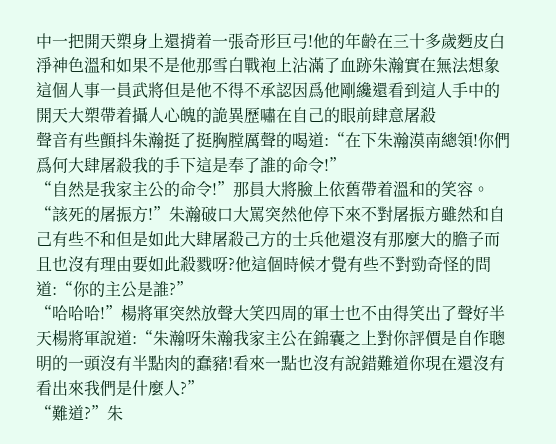中一把開天槊身上還揹着一張奇形巨弓!他的年齡在三十多歲麪皮白淨神色溫和如果不是他那雪白戰袍上沾滿了血跡朱瀚實在無法想象這個人事一員武將但是他不得不承認因爲他剛纔還看到這人手中的開天大槊帶着攝人心魄的詭異歷嘯在自己的眼前肆意屠殺
聲音有些顫抖朱瀚挺了挺胸膛厲聲的喝道:“在下朱瀚漠南總領!你們爲何大肆屠殺我的手下這是奉了誰的命令!”
“自然是我家主公的命令!”那員大將臉上依舊帶着溫和的笑容。
“該死的屠振方!”朱瀚破口大罵突然他停下來不對屠振方雖然和自己有些不和但是如此大肆屠殺己方的士兵他還沒有那麼大的膽子而且也沒有理由要如此殺戮呀?他這個時候才覺有些不對勁奇怪的問道:“你的主公是誰?”
“哈哈哈!”楊將軍突然放聲大笑四周的軍士也不由得笑出了聲好半天楊將軍說道:“朱瀚呀朱瀚我家主公在錦囊之上對你評價是自作聰明的一頭沒有半點肉的蠢豬!看來一點也沒有說錯難道你現在還沒有看出來我們是什麼人?”
“難道?”朱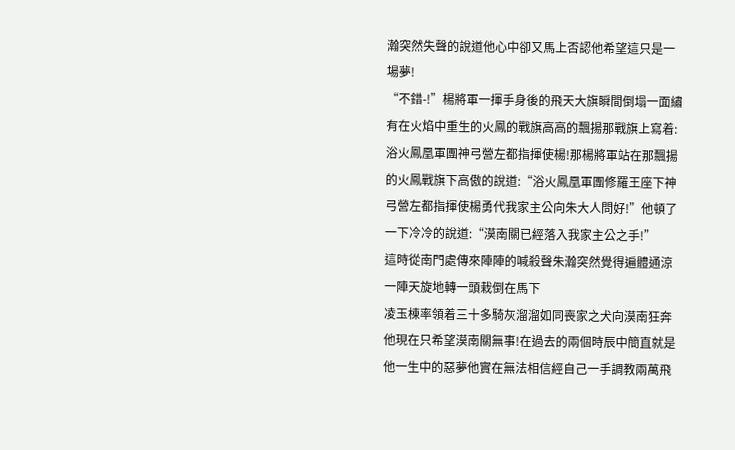瀚突然失聲的說道他心中卻又馬上否認他希望這只是一場夢!
“不錯-!”楊將軍一揮手身後的飛天大旗瞬間倒塌一面繡有在火焰中重生的火鳳的戰旗高高的飄揚那戰旗上寫着:浴火鳳凰軍團神弓營左都指揮使楊!那楊將軍站在那飄揚的火鳳戰旗下高傲的說道:“浴火鳳凰軍團修羅王座下神弓營左都指揮使楊勇代我家主公向朱大人問好!”他頓了一下冷冷的說道:“漠南關已經落入我家主公之手!”
這時從南門處傳來陣陣的喊殺聲朱瀚突然覺得遍體通涼一陣天旋地轉一頭栽倒在馬下
凌玉棟率領着三十多騎灰溜溜如同喪家之犬向漠南狂奔他現在只希望漠南關無事!在過去的兩個時辰中簡直就是他一生中的惡夢他實在無法相信經自己一手調教兩萬飛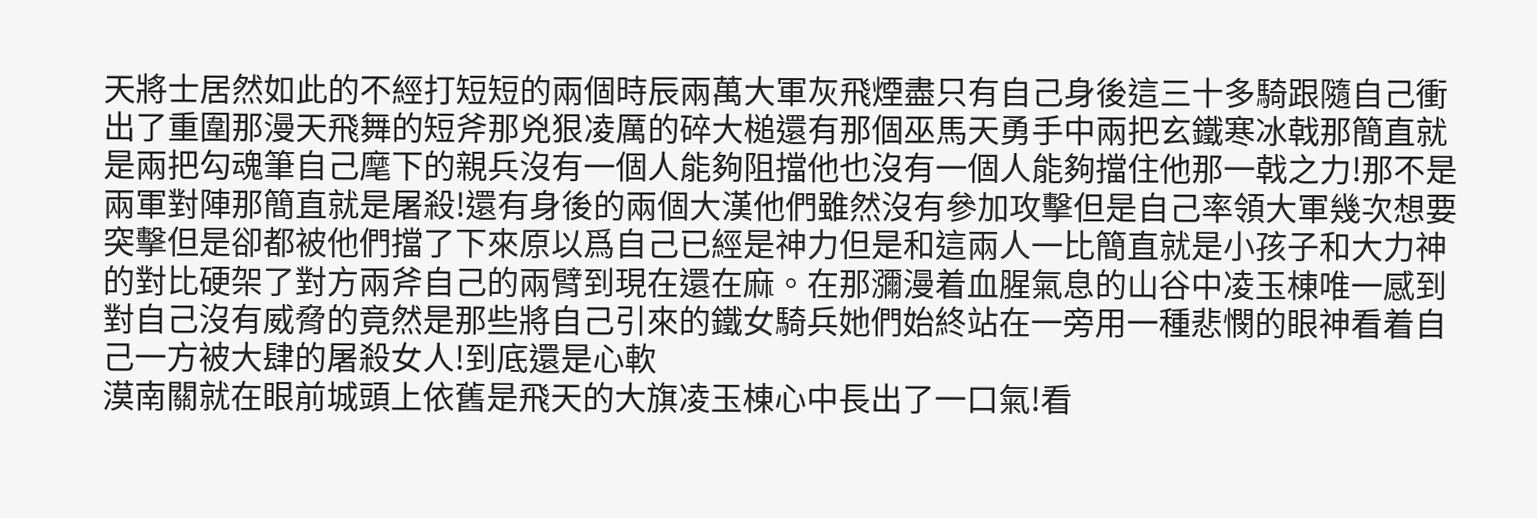天將士居然如此的不經打短短的兩個時辰兩萬大軍灰飛煙盡只有自己身後這三十多騎跟隨自己衝出了重圍那漫天飛舞的短斧那兇狠凌厲的碎大槌還有那個巫馬天勇手中兩把玄鐵寒冰戟那簡直就是兩把勾魂筆自己麾下的親兵沒有一個人能夠阻擋他也沒有一個人能夠擋住他那一戟之力!那不是兩軍對陣那簡直就是屠殺!還有身後的兩個大漢他們雖然沒有參加攻擊但是自己率領大軍幾次想要突擊但是卻都被他們擋了下來原以爲自己已經是神力但是和這兩人一比簡直就是小孩子和大力神的對比硬架了對方兩斧自己的兩臂到現在還在麻。在那瀰漫着血腥氣息的山谷中凌玉棟唯一感到對自己沒有威脅的竟然是那些將自己引來的鐵女騎兵她們始終站在一旁用一種悲憫的眼神看着自己一方被大肆的屠殺女人!到底還是心軟
漠南關就在眼前城頭上依舊是飛天的大旗凌玉棟心中長出了一口氣!看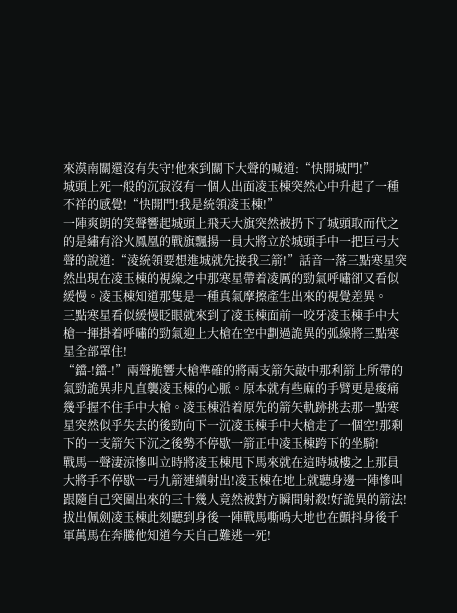來漠南關還沒有失守!他來到關下大聲的喊道:“快開城門!”
城頭上死一般的沉寂沒有一個人出面凌玉棟突然心中升起了一種不祥的感覺!“快開門!我是統領凌玉棟!”
一陣爽朗的笑聲響起城頭上飛天大旗突然被扔下了城頭取而代之的是繡有浴火鳳凰的戰旗飄揚一員大將立於城頭手中一把巨弓大聲的說道:“淩統領要想進城就先接我三箭!”話音一落三點寒星突然出現在凌玉棟的視線之中那寒星帶着凌厲的勁氣呼嘯卻又看似緩慢。凌玉棟知道那隻是一種真氣摩擦產生出來的視覺差異。
三點寒星看似緩慢眨眼就來到了凌玉棟面前一咬牙凌玉棟手中大槍一揮掛着呼嘯的勁氣迎上大槍在空中劃過詭異的弧線將三點寒星全部罩住!
“鐺-!鐺-!”兩聲脆響大槍準確的將兩支箭矢敲中那利箭上所帶的氣勁詭異非凡直襲凌玉棟的心脈。原本就有些麻的手臂更是痠痛幾乎握不住手中大槍。凌玉棟沿着原先的箭矢軌跡挑去那一點寒星突然似乎失去的後勁向下一沉凌玉棟手中大槍走了一個空!那剩下的一支箭矢下沉之後勢不停歇一箭正中凌玉棟跨下的坐騎!
戰馬一聲淒涼慘叫立時將凌玉棟甩下馬來就在這時城樓之上那員大將手不停歇一弓九箭連續射出!凌玉棟在地上就聽身邊一陣慘叫跟隨自己突圍出來的三十幾人竟然被對方瞬間射殺!好詭異的箭法!
拔出佩劍凌玉棟此刻聽到身後一陣戰馬嘶鳴大地也在顫抖身後千軍萬馬在奔騰他知道今天自己難逃一死!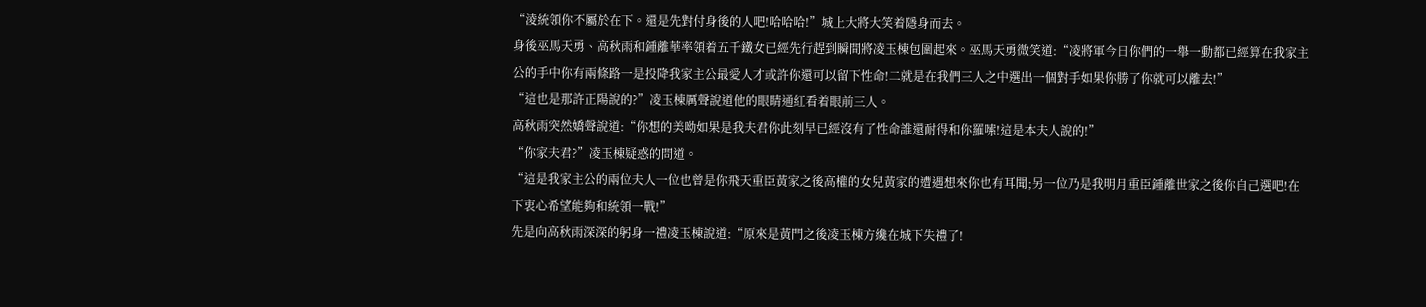“淩統領你不屬於在下。還是先對付身後的人吧!哈哈哈!”城上大將大笑着隱身而去。
身後巫馬天勇、高秋雨和鍾離華率領着五千鐵女已經先行趕到瞬間將凌玉棟包圍起來。巫馬天勇微笑道:“凌將軍今日你們的一舉一動都已經算在我家主公的手中你有兩條路一是投降我家主公最愛人才或許你還可以留下性命!二就是在我們三人之中選出一個對手如果你勝了你就可以離去!”
“這也是那許正陽說的?”凌玉棟厲聲說道他的眼睛通紅看着眼前三人。
高秋雨突然嬌聲說道:“你想的美呦如果是我夫君你此刻早已經沒有了性命誰還耐得和你羅嗦!這是本夫人說的!”
“你家夫君?”凌玉棟疑惑的問道。
“這是我家主公的兩位夫人一位也曾是你飛天重臣黃家之後高權的女兒黃家的遭遇想來你也有耳聞;另一位乃是我明月重臣鍾離世家之後你自己選吧!在下衷心希望能夠和統領一戰!”
先是向高秋雨深深的躬身一禮凌玉棟說道:“原來是黃門之後凌玉棟方纔在城下失禮了!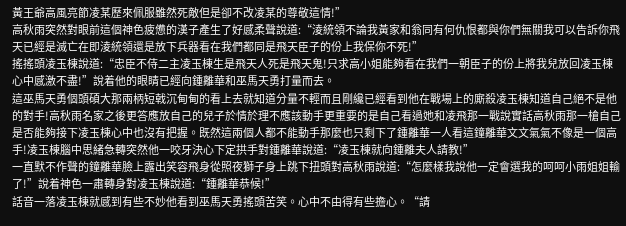黃王爺高風亮節凌某歷來佩服雖然死敵但是卻不改凌某的尊敬這情!”
高秋雨突然對眼前這個神色疲憊的漢子產生了好感柔聲說道:“淩統領不論我黃家和翁同有何仇恨都與你們無關我可以告訴你飛天已經是滅亡在即淩統領還是放下兵器看在我們都同是飛天臣子的份上我保你不死!”
搖搖頭凌玉棟說道:“忠臣不侍二主凌玉棟生是飛天人死是飛天鬼!只求高小姐能夠看在我們一朝臣子的份上將我兒放回凌玉棟心中感激不盡!”說着他的眼睛已經向鍾離華和巫馬天勇打量而去。
這巫馬天勇個頭碩大那兩柄短戟沉甸甸的看上去就知道分量不輕而且剛纔已經看到他在戰場上的廝殺凌玉棟知道自己絕不是他的對手!高秋雨名家之後更答應放自己的兒子於情於理不應該動手更重要的是自己看過她和凌飛那一戰說實話高秋雨那一槍自己是否能夠接下凌玉棟心中也沒有把握。既然這兩個人都不能動手那麼也只剩下了鍾離華一人看這鐘離華文文氣氣不像是一個高手!凌玉棟腦中思緒急轉突然他一咬牙決心下定拱手對鍾離華說道:“凌玉棟就向鍾離夫人請教!”
一直默不作聲的鐘離華臉上露出笑容飛身從照夜獅子身上跳下扭頭對高秋雨說道:“怎麼樣我說他一定會選我的呵呵小雨姐姐輸了!”說着神色一肅轉身對凌玉棟說道:“鍾離華恭候!”
話音一落凌玉棟就感到有些不妙他看到巫馬天勇搖頭苦笑。心中不由得有些擔心。“請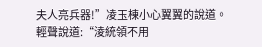夫人亮兵器!”凌玉棟小心翼翼的說道。
輕聲說道:“淩統領不用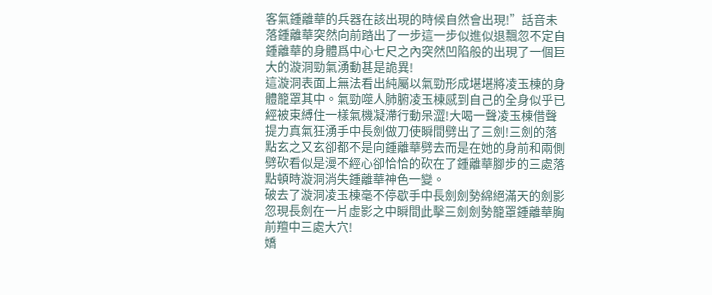客氣鍾離華的兵器在該出現的時候自然會出現!”話音未落鍾離華突然向前踏出了一步這一步似進似退飄忽不定自鍾離華的身體爲中心七尺之內突然凹陷般的出現了一個巨大的漩洞勁氣湧動甚是詭異!
這漩洞表面上無法看出純屬以氣勁形成堪堪將凌玉棟的身體籠罩其中。氣勁噬人肺腑凌玉棟感到自己的全身似乎已經被束縛住一樣氣機凝滯行動呆澀!大喝一聲凌玉棟借聲提力真氣狂湧手中長劍做刀使瞬間劈出了三劍!三劍的落點玄之又玄卻都不是向鍾離華劈去而是在她的身前和兩側劈砍看似是漫不經心卻恰恰的砍在了鍾離華腳步的三處落點頓時漩洞消失鍾離華神色一變。
破去了漩洞凌玉棟毫不停歇手中長劍劍勢綿絕滿天的劍影忽現長劍在一片虛影之中瞬間此擊三劍劍勢籠罩鍾離華胸前羶中三處大穴!
嬌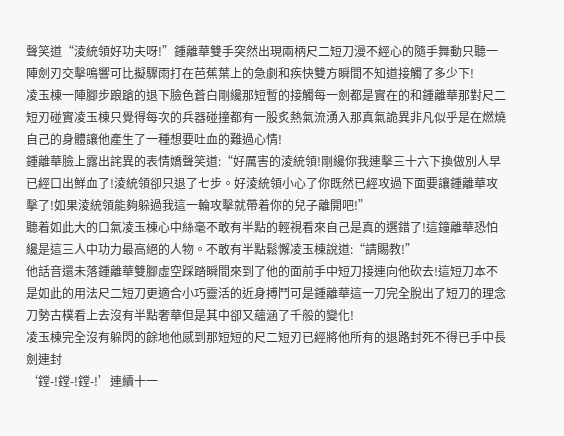聲笑道“淩統領好功夫呀!”鍾離華雙手突然出現兩柄尺二短刀漫不經心的隨手舞動只聽一陣劍刃交擊鳴響可比擬驟雨打在芭蕉葉上的急劇和疾快雙方瞬間不知道接觸了多少下!
凌玉棟一陣腳步踉蹌的退下臉色蒼白剛纔那短暫的接觸每一劍都是實在的和鍾離華那對尺二短刃碰實凌玉棟只覺得每次的兵器碰撞都有一股炙熱氣流湧入那真氣詭異非凡似乎是在燃燒自己的身體讓他產生了一種想要吐血的難過心情!
鍾離華臉上露出詫異的表情嬌聲笑道:“好厲害的淩統領!剛纔你我連擊三十六下換做別人早已經口出鮮血了!淩統領卻只退了七步。好淩統領小心了你既然已經攻過下面要讓鍾離華攻擊了!如果淩統領能夠躲過我這一輪攻擊就帶着你的兒子離開吧!”
聽着如此大的口氣凌玉棟心中絲毫不敢有半點的輕視看來自己是真的選錯了!這鐘離華恐怕纔是這三人中功力最高絕的人物。不敢有半點鬆懈凌玉棟說道:“請賜教!”
他話音還未落鍾離華雙腳虛空踩踏瞬間來到了他的面前手中短刀接連向他砍去!這短刀本不是如此的用法尺二短刀更適合小巧靈活的近身搏鬥可是鍾離華這一刀完全脫出了短刀的理念刀勢古樸看上去沒有半點奢華但是其中卻又蘊涵了千般的變化!
凌玉棟完全沒有躲閃的餘地他感到那短短的尺二短刃已經將他所有的退路封死不得已手中長劍連封
‘鏜-!鏜-!鏜-!’連續十一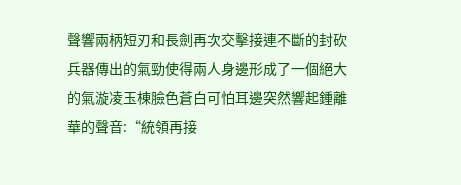聲響兩柄短刃和長劍再次交擊接連不斷的封砍兵器傳出的氣勁使得兩人身邊形成了一個絕大的氣漩凌玉棟臉色蒼白可怕耳邊突然響起鍾離華的聲音:“統領再接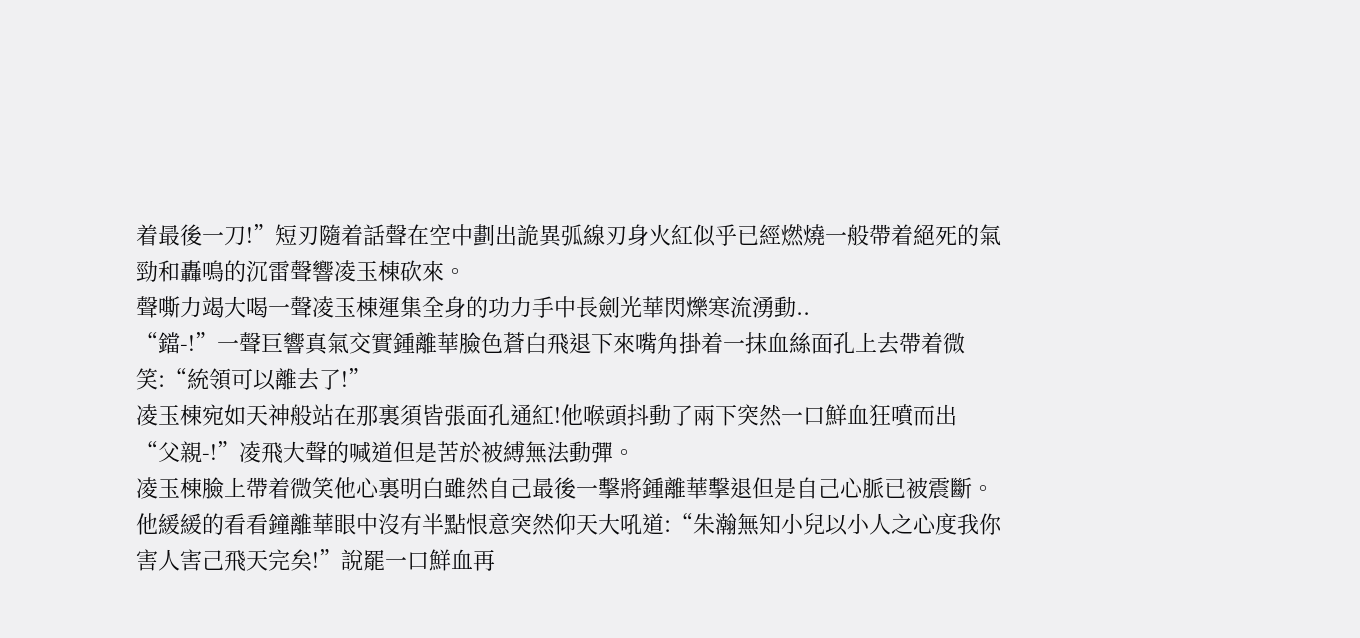着最後一刀!”短刃隨着話聲在空中劃出詭異弧線刃身火紅似乎已經燃燒一般帶着絕死的氣勁和轟鳴的沉雷聲響凌玉棟砍來。
聲嘶力竭大喝一聲凌玉棟運集全身的功力手中長劍光華閃爍寒流湧動..
“鐺-!”一聲巨響真氣交實鍾離華臉色蒼白飛退下來嘴角掛着一抹血絲面孔上去帶着微笑:“統領可以離去了!”
凌玉棟宛如天神般站在那裏須皆張面孔通紅!他喉頭抖動了兩下突然一口鮮血狂噴而出
“父親-!”凌飛大聲的喊道但是苦於被縛無法動彈。
凌玉棟臉上帶着微笑他心裏明白雖然自己最後一擊將鍾離華擊退但是自己心脈已被震斷。他緩緩的看看鐘離華眼中沒有半點恨意突然仰天大吼道:“朱瀚無知小兒以小人之心度我你害人害己飛天完矣!”說罷一口鮮血再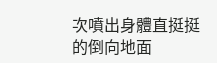次噴出身體直挺挺的倒向地面